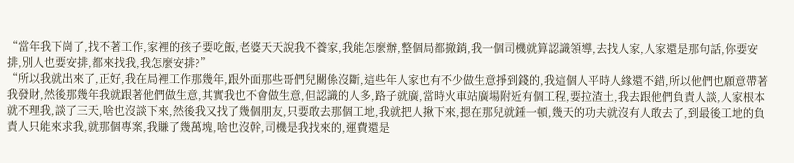“當年我下崗了,找不著工作,家裡的孩子要吃飯,老婆天天說我不養家,我能怎麼辦,整個局都撤銷,我一個司機就算認識領導,去找人家,人家還是那句話,你要安排,別人也要安排,都來找我,我怎麼安排?”
“所以我就出來了,正好,我在局裡工作那幾年,跟外面那些哥們兒關係沒斷,這些年人家也有不少做生意掙到錢的,我這個人平時人緣還不錯,所以他們也願意帶著我發財,然後那幾年我就跟著他們做生意,其實我也不會做生意,但認識的人多,路子就廣,當時火車站廣場附近有個工程,要拉渣土,我去跟他們負責人談,人家根本就不理我,談了三天,啥也沒談下來,然後我又找了幾個朋友,只要敢去那個工地,我就把人揪下來,摁在那兒就錘一頓,幾天的功夫就沒有人敢去了,到最後工地的負責人只能來求我,就那個專案,我賺了幾萬塊,啥也沒幹,司機是我找來的,運費還是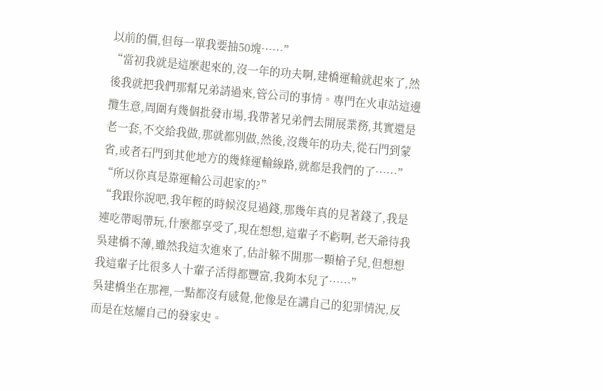以前的價,但每一單我要抽50塊……”
“當初我就是這麼起來的,沒一年的功夫啊,建橋運輸就起來了,然後我就把我們那幫兄弟請過來,管公司的事情。專門在火車站這邊攬生意,周圍有幾個批發市場,我帶著兄弟們去開展業務,其實還是老一套,不交給我做,那就都別做,然後,沒幾年的功夫,從石門到蒙省,或者石門到其他地方的幾條運輸線路,就都是我們的了……”
“所以你真是靠運輸公司起家的?”
“我跟你說吧,我年輕的時候沒見過錢,那幾年真的見著錢了,我是連吃帶喝帶玩,什麼都享受了,現在想想,這輩子不虧啊,老天爺待我吳建橋不薄,雖然我這次進來了,估計躲不開那一顆槍子兒,但想想我這輩子比很多人十輩子活得都豐富,我夠本兒了……”
吳建橋坐在那裡,一點都沒有感覺,他像是在講自己的犯罪情況,反而是在炫耀自己的發家史。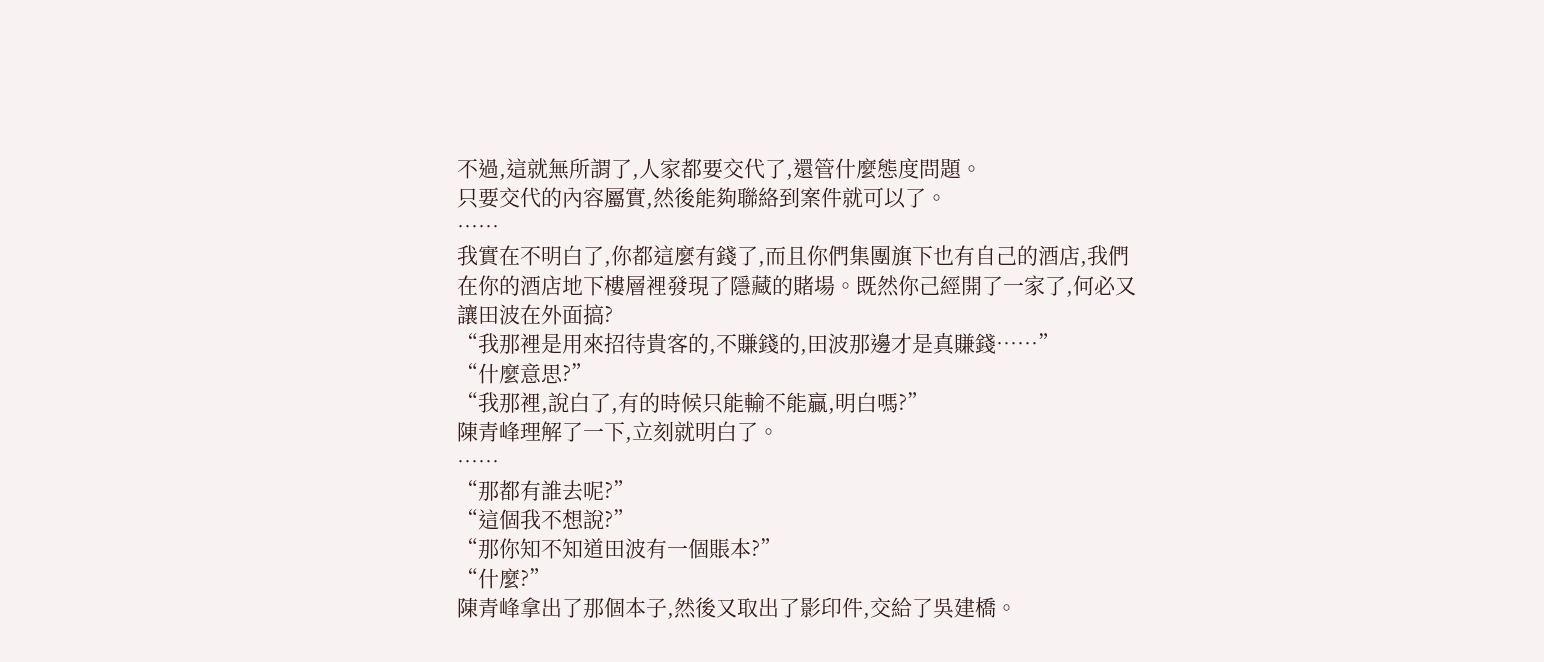不過,這就無所謂了,人家都要交代了,還管什麼態度問題。
只要交代的內容屬實,然後能夠聯絡到案件就可以了。
……
我實在不明白了,你都這麼有錢了,而且你們集團旗下也有自己的酒店,我們在你的酒店地下樓層裡發現了隱藏的賭場。既然你己經開了一家了,何必又讓田波在外面搞?
“我那裡是用來招待貴客的,不賺錢的,田波那邊才是真賺錢……”
“什麼意思?”
“我那裡,說白了,有的時候只能輸不能贏,明白嗎?”
陳青峰理解了一下,立刻就明白了。
……
“那都有誰去呢?”
“這個我不想說?”
“那你知不知道田波有一個賬本?”
“什麼?”
陳青峰拿出了那個本子,然後又取出了影印件,交給了吳建橋。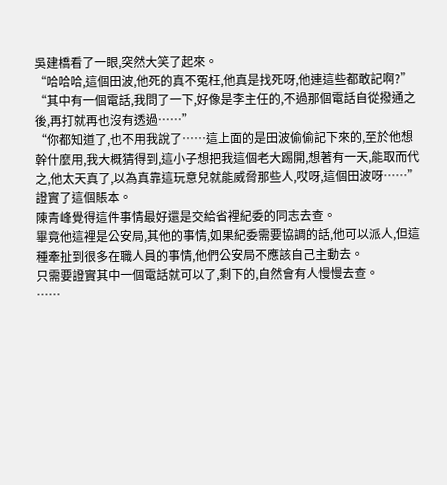吳建橋看了一眼,突然大笑了起來。
“哈哈哈,這個田波,他死的真不冤枉,他真是找死呀,他連這些都敢記啊?”
“其中有一個電話,我問了一下,好像是李主任的,不過那個電話自從撥通之後,再打就再也沒有透過……”
“你都知道了,也不用我說了……這上面的是田波偷偷記下來的,至於他想幹什麼用,我大概猜得到,這小子想把我這個老大踢開,想著有一天,能取而代之,他太天真了,以為真靠這玩意兒就能威脅那些人,哎呀,這個田波呀……”
證實了這個賬本。
陳青峰覺得這件事情最好還是交給省裡紀委的同志去查。
畢竟他這裡是公安局,其他的事情,如果紀委需要協調的話,他可以派人,但這種牽扯到很多在職人員的事情,他們公安局不應該自己主動去。
只需要證實其中一個電話就可以了,剩下的,自然會有人慢慢去查。
……